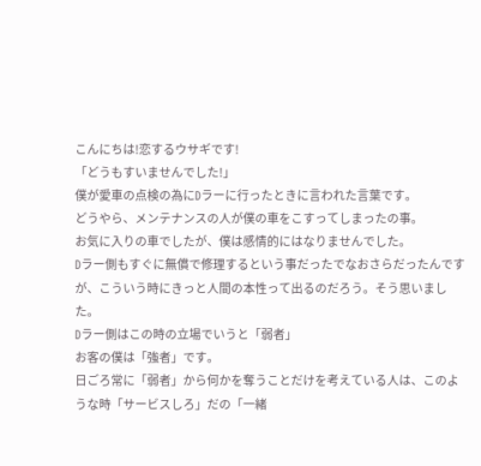こんにちは!恋するウサギです!
「どうもすいませんでした!」
僕が愛車の点検の為にDラーに行ったときに言われた言葉です。
どうやら、メンテナンスの人が僕の車をこすってしまったの事。
お気に入りの車でしたが、僕は感情的にはなりませんでした。
Dラー側もすぐに無償で修理するという事だったでなおさらだったんですが、こういう時にきっと人間の本性って出るのだろう。そう思いました。
Dラー側はこの時の立場でいうと「弱者」
お客の僕は「強者」です。
日ごろ常に「弱者」から何かを奪うことだけを考えている人は、このような時「サービスしろ」だの「一緒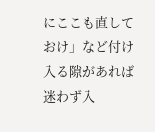にここも直しておけ」など付け入る隙があれば迷わず入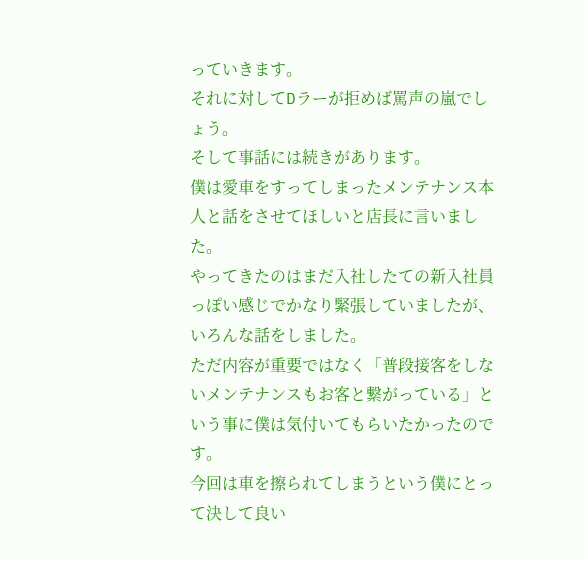っていきます。
それに対してDラーが拒めば罵声の嵐でしょう。
そして事話には続きがあります。
僕は愛車をすってしまったメンテナンス本人と話をさせてほしいと店長に言いました。
やってきたのはまだ入社したての新入社員っぽい感じでかなり緊張していましたが、いろんな話をしました。
ただ内容が重要ではなく「普段接客をしないメンテナンスもお客と繋がっている」という事に僕は気付いてもらいたかったのです。
今回は車を擦られてしまうという僕にとって決して良い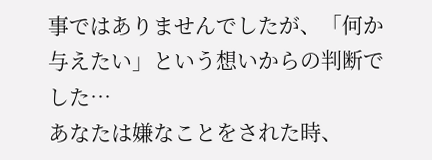事ではありませんでしたが、「何か与えたい」という想いからの判断でした…
あなたは嫌なことをされた時、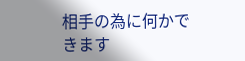相手の為に何かできます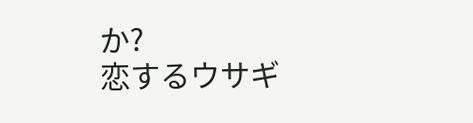か?
恋するウサギ